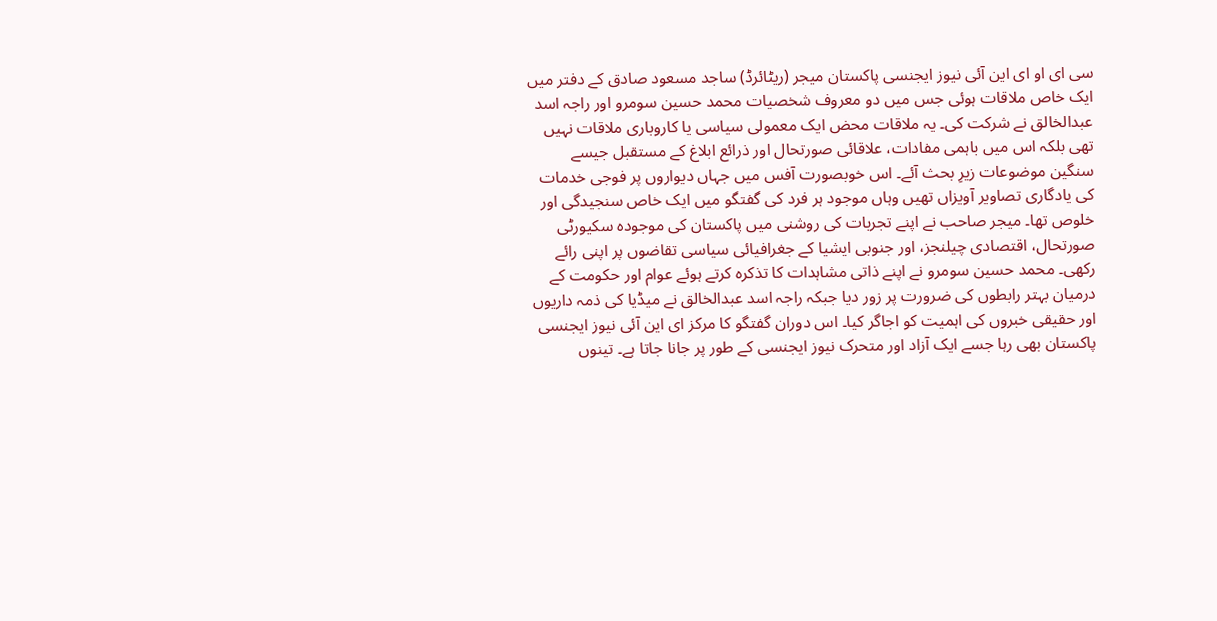سی ای او ای این آئی نیوز ایجنسی پاکستان میجر (ریٹائرڈ) ساجد مسعود صادق کے دفتر میں ایک خاص ملاقات ہوئی جس میں دو معروف شخصیات محمد حسین سومرو اور راجہ اسد عبدالخالق نے شرکت کی۔ یہ ملاقات محض ایک معمولی سیاسی یا کاروباری ملاقات نہیں تھی بلکہ اس میں باہمی مفادات، علاقائی صورتحال اور ذرائع ابلاغ کے مستقبل جیسے سنگین موضوعات زیرِ بحث آئے۔ اس خوبصورت آفس میں جہاں دیواروں پر فوجی خدمات کی یادگاری تصاویر آویزاں تھیں وہاں موجود ہر فرد کی گفتگو میں ایک خاص سنجیدگی اور خلوص تھا۔ میجر صاحب نے اپنے تجربات کی روشنی میں پاکستان کی موجودہ سکیورٹی صورتحال، اقتصادی چیلنجز، اور جنوبی ایشیا کے جغرافیائی سیاسی تقاضوں پر اپنی رائے رکھی۔ محمد حسین سومرو نے اپنے ذاتی مشاہدات کا تذکرہ کرتے ہوئے عوام اور حکومت کے درمیان بہتر رابطوں کی ضرورت پر زور دیا جبکہ راجہ اسد عبدالخالق نے میڈیا کی ذمہ داریوں اور حقیقی خبروں کی اہمیت کو اجاگر کیا۔ اس دوران گفتگو کا مرکز ای این آئی نیوز ایجنسی پاکستان بھی رہا جسے ایک آزاد اور متحرک نیوز ایجنسی کے طور پر جانا جاتا ہے۔ تینوں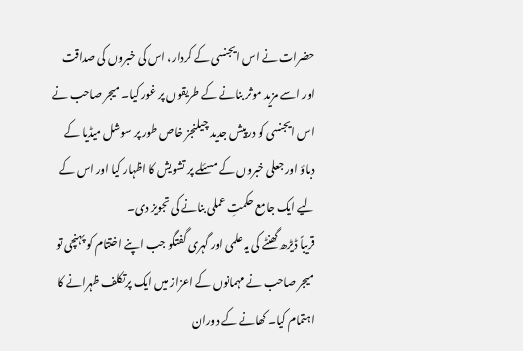حضرات نے اس ایجنسی کے کردار، اس کی خبروں کی صداقت اور اسے مزید موثر بنانے کے طریقوں پر غور کیا۔ میجر صاحب نے اس ایجنسی کو درپیش جدید چیلنجز خاص طور پر سوشل میڈیا کے دباؤ اور جعلی خبروں کے مسئلے پر تشویش کا اظہار کیا اور اس کے لیے ایک جامع حکمتِ عملی بنانے کی تجویز دی۔
قریباً ڈیڑھ گھنٹے کی یہ علمی اور گہری گفتگو جب اپنے اختتام کو پہنچی تو میجر صاحب نے مہمانوں کے اعزاز میں ایک پرتکلف ظہرانے کا اہتمام کیا۔ کھانے کے دوران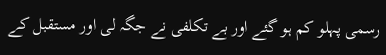رسمی پہلو کم ہو گئے اور بے تکلفی نے جگہ لی اور مستقبل کے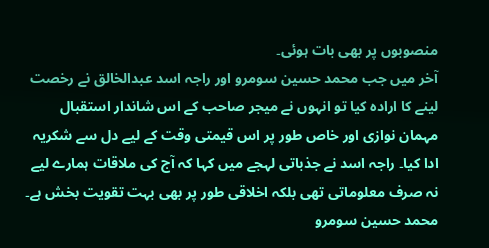منصوبوں پر بھی بات ہوئی۔
آخر میں جب محمد حسین سومرو اور راجہ اسد عبدالخالق نے رخصت لینے کا ارادہ کیا تو انہوں نے میجر صاحب کے اس شاندار استقبال مہمان نوازی اور خاص طور پر اس قیمتی وقت کے لیے دل سے شکریہ ادا کیا۔ راجہ اسد نے جذباتی لہجے میں کہا کہ آج کی ملاقات ہمارے لیے نہ صرف معلوماتی تھی بلکہ اخلاقی طور پر بھی بہت تقویت بخش ہے۔ محمد حسین سومرو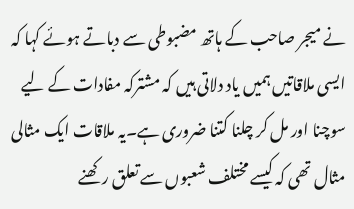نے میجر صاحب کے ہاتھ مضبوطی سے دباتے ہوئے کہا کہ ایسی ملاقاتیں ہمیں یاد دلاتی ہیں کہ مشترکہ مفادات کے لیے سوچنا اور مل کر چلنا کتنا ضروری ہے۔یہ ملاقات ایک مثالی مثال تھی کہ کیسے مختلف شعبوں سے تعلق رکھنے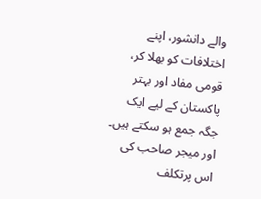والے دانشور، اپنے اختلافات کو بھلا کر، قومی مفاد اور بہتر پاکستان کے لیے ایک جگہ جمع ہو سکتے ہیں۔ اور میجر صاحب کی اس پرتکلف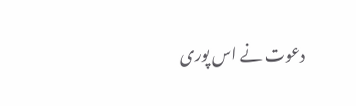دعوت نے اس پوری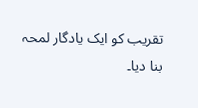تقریب کو ایک یادگار لمحہ بنا دیا۔